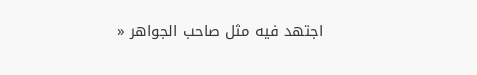اجتهد فيه مثل صاحب الجواهر «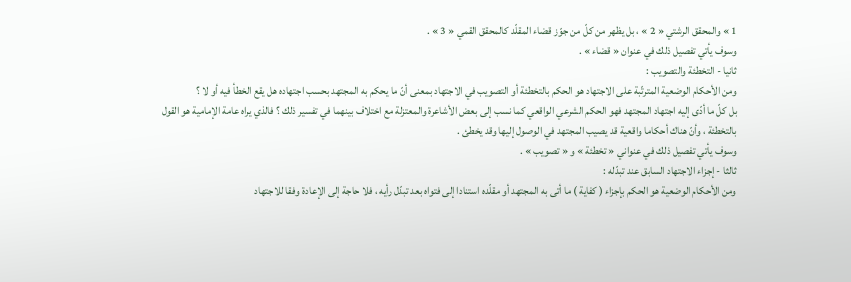1 » والمحقق الرشتي « 2 » ، بل يظهر من كلّ من جوّز قضاء المقلّد كالمحقق القمي « 3 » .
وسوف يأتي تفصيل ذلك في عنوان « قضاء » .
ثانيا - التخطئة والتصويب :
ومن الأحكام الوضعية المترتّبة على الاجتهاد هو الحكم بالتخطئة أو التصويب في الاجتهاد بمعنى أنّ ما يحكم به المجتهد بحسب اجتهاده هل يقع الخطأ فيه أو لا ؟
بل كلّ ما أدّى إليه اجتهاد المجتهد فهو الحكم الشرعي الواقعي كما نسب إلى بعض الأشاعرة والمعتزلة مع اختلاف بينهما في تفسير ذلك ؟ فالذي يراه عامة الإمامية هو القول بالتخطئة ، وأنّ هناك أحكاما واقعية قد يصيب المجتهد في الوصول إليها وقد يخطئ .
وسوف يأتي تفصيل ذلك في عنواني « تخطئة » و « تصويب » .
ثالثا - إجزاء الاجتهاد السابق عند تبدّله :
ومن الأحكام الوضعية هو الحكم بإجزاء ( كفاية ) ما أتى به المجتهد أو مقلّده استنادا إلى فتواه بعد تبدّل رأيه ، فلا حاجة إلى الإعادة وفقا للاجتهاد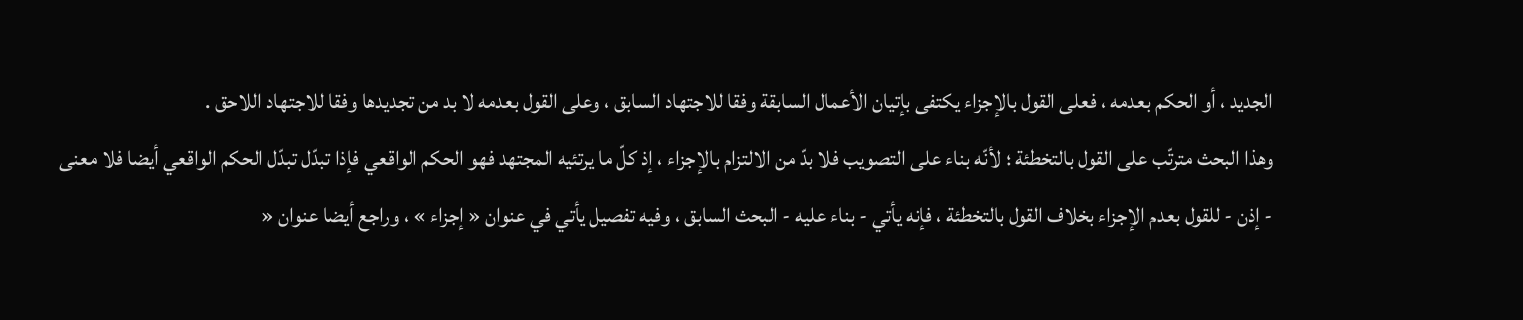الجديد ، أو الحكم بعدمه ، فعلى القول بالإجزاء يكتفى بإتيان الأعمال السابقة وفقا للاجتهاد السابق ، وعلى القول بعدمه لا بد من تجديدها وفقا للاجتهاد اللاحق .
وهذا البحث مترتّب على القول بالتخطئة ؛ لأنّه بناء على التصويب فلا بدّ من الالتزام بالإجزاء ، إذ كلّ ما يرتئيه المجتهد فهو الحكم الواقعي فإذا تبدّل تبدّل الحكم الواقعي أيضا فلا معنى - إذن - للقول بعدم الإجزاء بخلاف القول بالتخطئة ، فإنه يأتي - بناء عليه - البحث السابق ، وفيه تفصيل يأتي في عنوان « إجزاء » ، وراجع أيضا عنوان «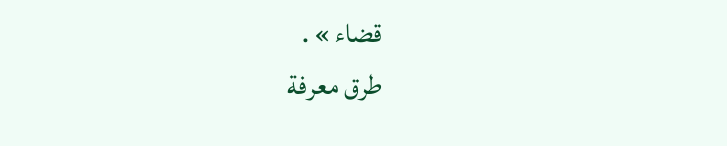قضاء » .
طرق معرفة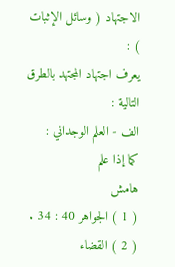الاجتهاد ( وسائل الإثبات ) :
يعرف اجتهاد المجتهد بالطرق التالية :
الف - العلم الوجداني :
كما إذا علم
هامش
( 1 ) الجواهر 40 : 34 .
( 2 ) القضاء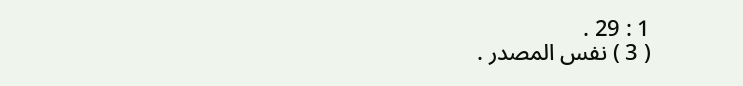1 : 29 .
( 3 ) نفس المصدر .